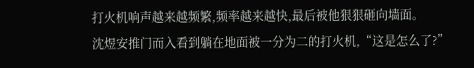打火机响声越来越频繁,频率越来越快,最后被他狠狠砸向墙面。
沈煜安推门而入看到躺在地面被一分为二的打火机,“这是怎么了?”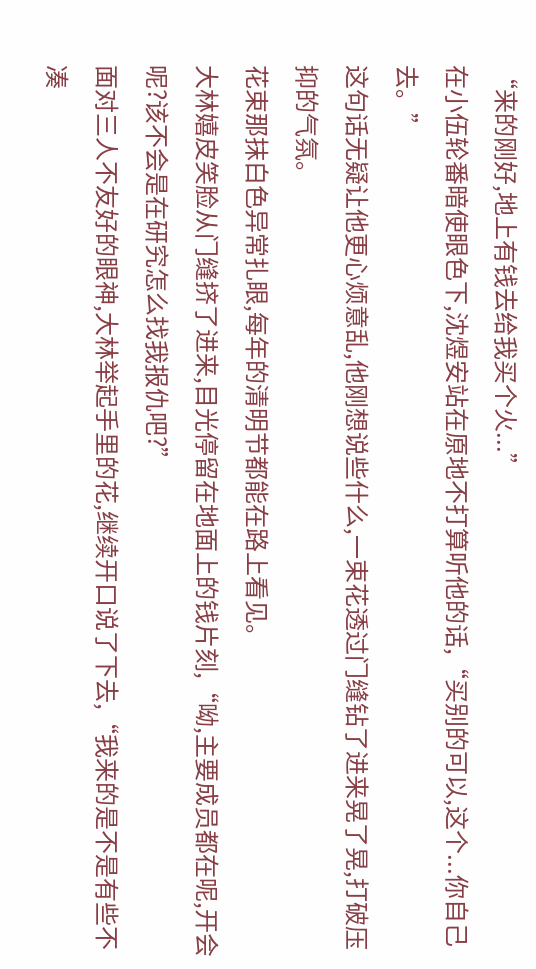“来的刚好,地上有钱去给我买个火...”
在小伍轮番暗使眼色下,沈煜安站在原地不打算听他的话,“买别的可以,这个...你自己去。”
这句话无疑让他更心烦意乱,他刚想说些什么,一束花透过门缝钻了进来晃了晃,打破压抑的气氛。
花束那抹白色异常扎眼,每年的清明节都能在路上看见。
大林嬉皮笑脸从门缝挤了进来,目光停留在地面上的钱片刻,“呦,主要成员都在呢,开会呢?该不会是在研究怎么找我报仇吧?”
面对三人不友好的眼神,大林举起手里的花,继续开口说了下去,“我来的是不是有些不凑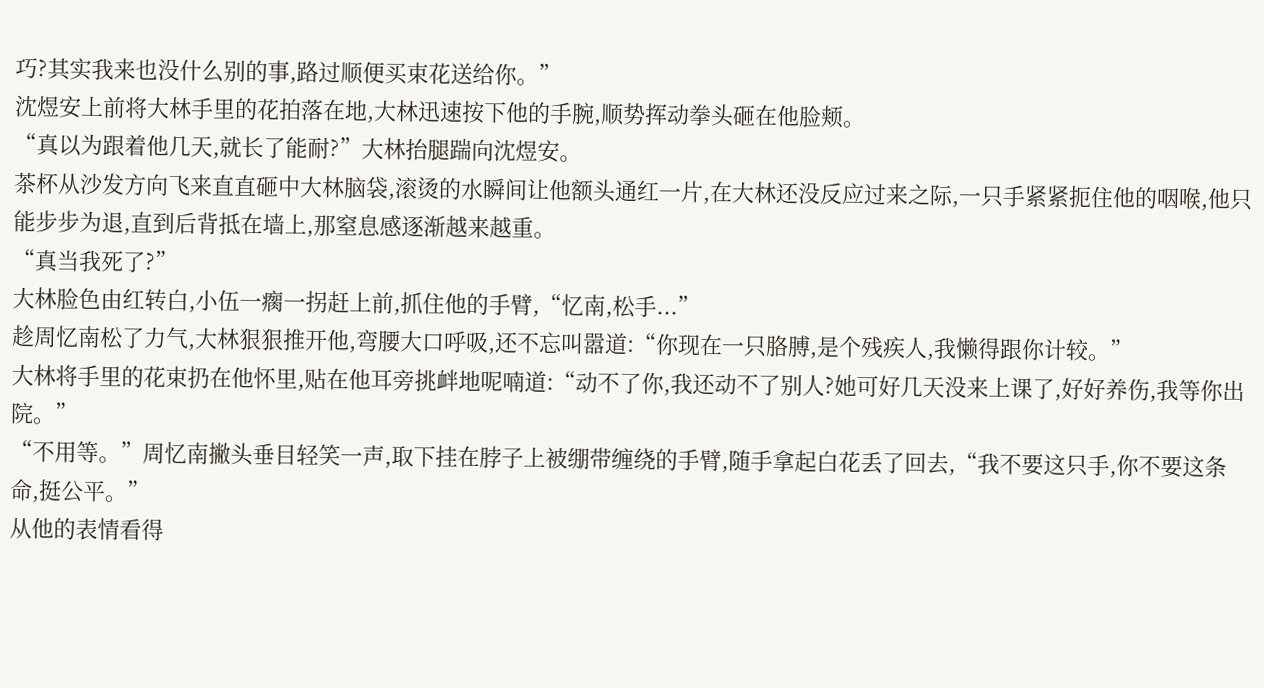巧?其实我来也没什么别的事,路过顺便买束花送给你。”
沈煜安上前将大林手里的花拍落在地,大林迅速按下他的手腕,顺势挥动拳头砸在他脸颊。
“真以为跟着他几天,就长了能耐?”大林抬腿踹向沈煜安。
茶杯从沙发方向飞来直直砸中大林脑袋,滚烫的水瞬间让他额头通红一片,在大林还没反应过来之际,一只手紧紧扼住他的咽喉,他只能步步为退,直到后背抵在墙上,那窒息感逐渐越来越重。
“真当我死了?”
大林脸色由红转白,小伍一瘸一拐赶上前,抓住他的手臂,“忆南,松手...”
趁周忆南松了力气,大林狠狠推开他,弯腰大口呼吸,还不忘叫嚣道:“你现在一只胳膊,是个残疾人,我懒得跟你计较。”
大林将手里的花束扔在他怀里,贴在他耳旁挑衅地呢喃道:“动不了你,我还动不了别人?她可好几天没来上课了,好好养伤,我等你出院。”
“不用等。”周忆南撇头垂目轻笑一声,取下挂在脖子上被绷带缠绕的手臂,随手拿起白花丢了回去,“我不要这只手,你不要这条命,挺公平。”
从他的表情看得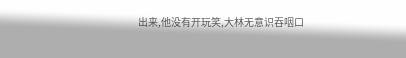出来,他没有开玩笑,大林无意识吞咽口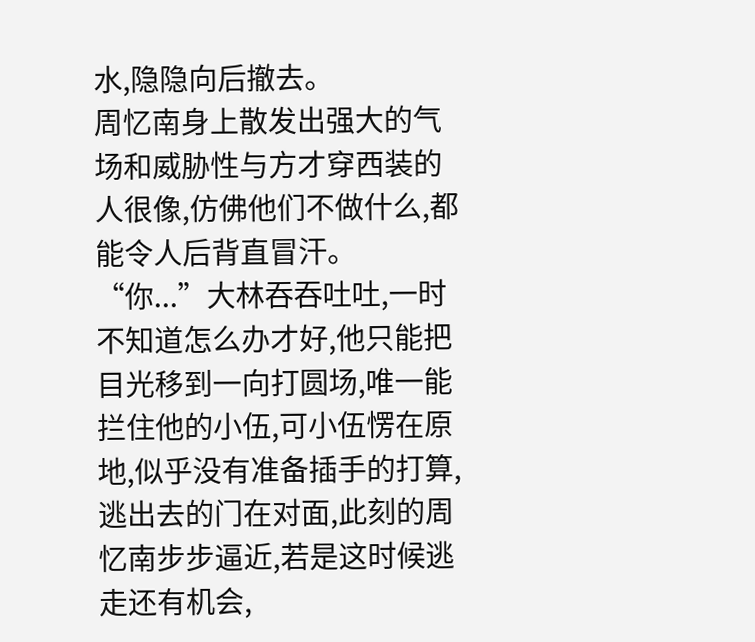水,隐隐向后撤去。
周忆南身上散发出强大的气场和威胁性与方才穿西装的人很像,仿佛他们不做什么,都能令人后背直冒汗。
“你...”大林吞吞吐吐,一时不知道怎么办才好,他只能把目光移到一向打圆场,唯一能拦住他的小伍,可小伍愣在原地,似乎没有准备插手的打算,逃出去的门在对面,此刻的周忆南步步逼近,若是这时候逃走还有机会,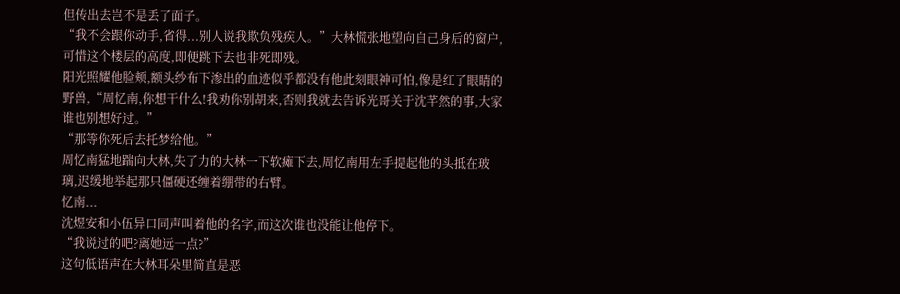但传出去岂不是丢了面子。
“我不会跟你动手,省得...别人说我欺负残疾人。”大林慌张地望向自己身后的窗户,可惜这个楼层的高度,即便跳下去也非死即残。
阳光照耀他脸颊,额头纱布下渗出的血迹似乎都没有他此刻眼神可怕,像是红了眼睛的野兽,“周忆南,你想干什么!我劝你别胡来,否则我就去告诉光哥关于沈芊然的事,大家谁也别想好过。”
“那等你死后去托梦给他。”
周忆南猛地踹向大林,失了力的大林一下软瘫下去,周忆南用左手提起他的头抵在玻璃,迟缓地举起那只僵硬还缠着绷带的右臂。
忆南...
沈煜安和小伍异口同声叫着他的名字,而这次谁也没能让他停下。
“我说过的吧?离她远一点?”
这句低语声在大林耳朵里简直是恶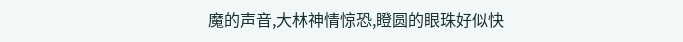魔的声音,大林神情惊恐,瞪圆的眼珠好似快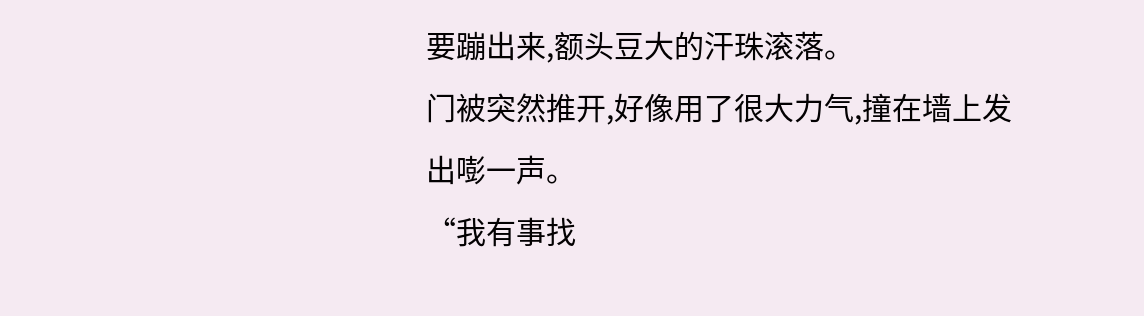要蹦出来,额头豆大的汗珠滚落。
门被突然推开,好像用了很大力气,撞在墙上发出嘭一声。
“我有事找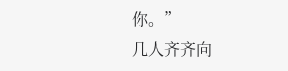你。”
几人齐齐向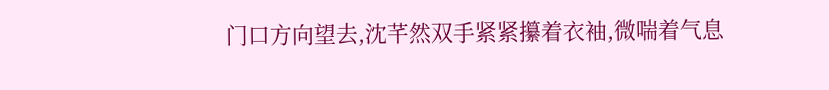门口方向望去,沈芊然双手紧紧攥着衣袖,微喘着气息